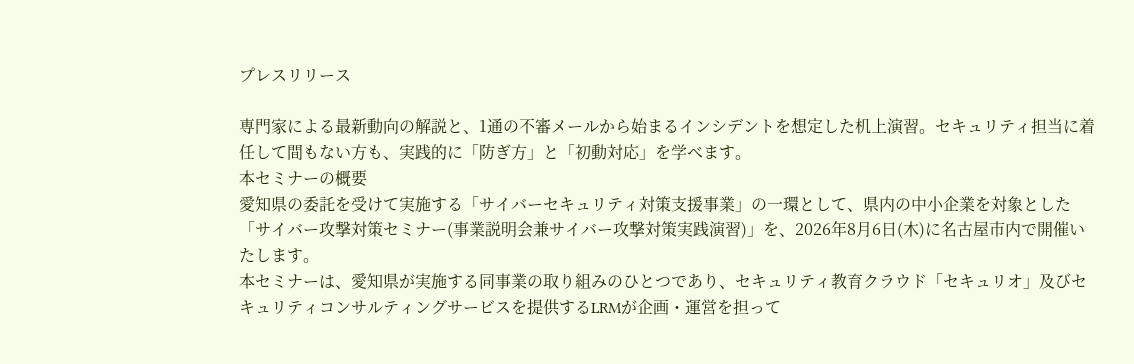プレスリリース

専門家による最新動向の解説と、1通の不審メールから始まるインシデントを想定した机上演習。セキュリティ担当に着任して間もない方も、実践的に「防ぎ方」と「初動対応」を学べます。
本セミナーの概要
愛知県の委託を受けて実施する「サイバーセキュリティ対策支援事業」の一環として、県内の中小企業を対象とした「サイバー攻撃対策セミナー(事業説明会兼サイバー攻撃対策実践演習)」を、2026年8月6日(木)に名古屋市内で開催いたします。
本セミナーは、愛知県が実施する同事業の取り組みのひとつであり、セキュリティ教育クラウド「セキュリオ」及びセキュリティコンサルティングサービスを提供するLRMが企画・運営を担って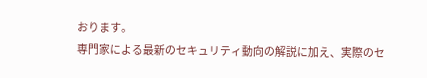おります。
専門家による最新のセキュリティ動向の解説に加え、実際のセ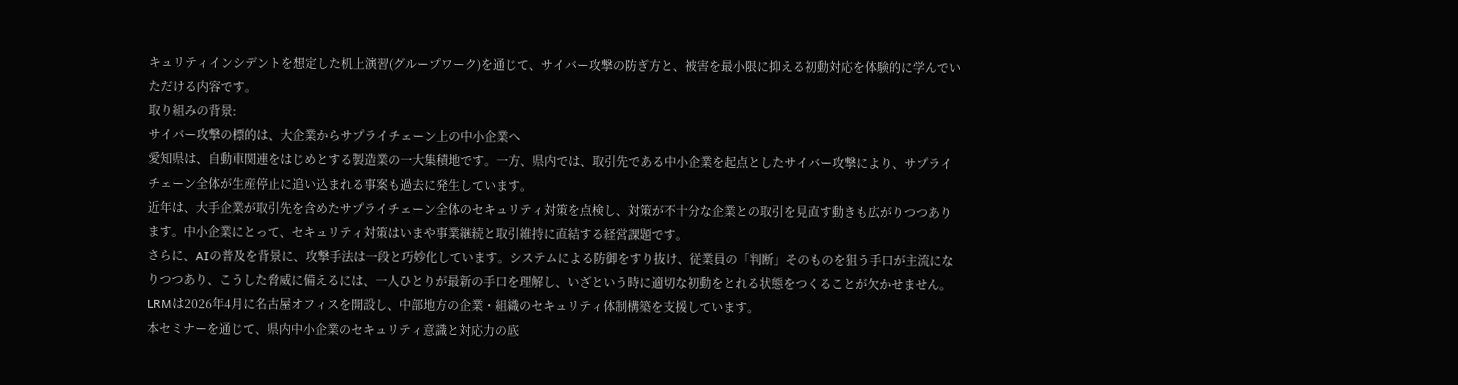キュリティインシデントを想定した机上演習(グループワーク)を通じて、サイバー攻撃の防ぎ方と、被害を最小限に抑える初動対応を体験的に学んでいただける内容です。
取り組みの背景:
サイバー攻撃の標的は、大企業からサプライチェーン上の中小企業へ
愛知県は、自動車関連をはじめとする製造業の一大集積地です。一方、県内では、取引先である中小企業を起点としたサイバー攻撃により、サプライチェーン全体が生産停止に追い込まれる事案も過去に発生しています。
近年は、大手企業が取引先を含めたサプライチェーン全体のセキュリティ対策を点検し、対策が不十分な企業との取引を見直す動きも広がりつつあります。中小企業にとって、セキュリティ対策はいまや事業継続と取引維持に直結する経営課題です。
さらに、AIの普及を背景に、攻撃手法は一段と巧妙化しています。システムによる防御をすり抜け、従業員の「判断」そのものを狙う手口が主流になりつつあり、こうした脅威に備えるには、一人ひとりが最新の手口を理解し、いざという時に適切な初動をとれる状態をつくることが欠かせません。
LRMは2026年4月に名古屋オフィスを開設し、中部地方の企業・組織のセキュリティ体制構築を支援しています。
本セミナーを通じて、県内中小企業のセキュリティ意識と対応力の底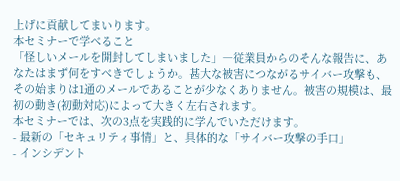上げに貢献してまいります。
本セミナーで学べること
「怪しいメールを開封してしまいました」―従業員からのそんな報告に、あなたはまず何をすべきでしょうか。甚大な被害につながるサイバー攻撃も、その始まりは1通のメールであることが少なくありません。被害の規模は、最初の動き(初動対応)によって大きく左右されます。
本セミナーでは、次の3点を実践的に学んでいただけます。
- 最新の「セキュリティ事情」と、具体的な「サイバー攻撃の手口」
- インシデント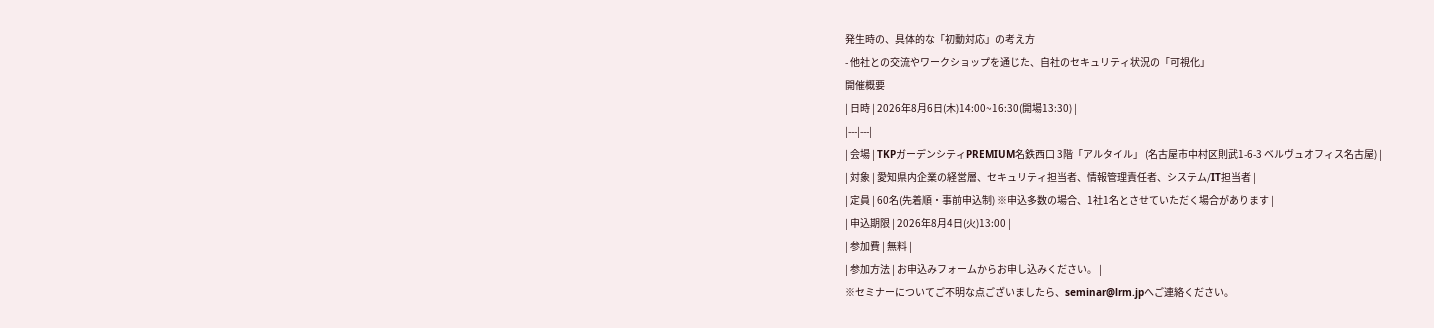発生時の、具体的な「初動対応」の考え方
- 他社との交流やワークショップを通じた、自社のセキュリティ状況の「可視化」
開催概要
| 日時 | 2026年8月6日(木)14:00~16:30(開場13:30) |
|---|---|
| 会場 | TKPガーデンシティPREMIUM名鉄西口 3階「アルタイル」 (名古屋市中村区則武1-6-3 ベルヴュオフィス名古屋) |
| 対象 | 愛知県内企業の経営層、セキュリティ担当者、情報管理責任者、システム/IT担当者 |
| 定員 | 60名(先着順・事前申込制) ※申込多数の場合、1社1名とさせていただく場合があります |
| 申込期限 | 2026年8月4日(火)13:00 |
| 参加費 | 無料 |
| 参加方法 | お申込みフォームからお申し込みください。 |
※セミナーについてご不明な点ございましたら、seminar@lrm.jpへご連絡ください。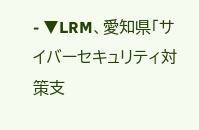- ▼LRM、愛知県「サイバーセキュリティ対策支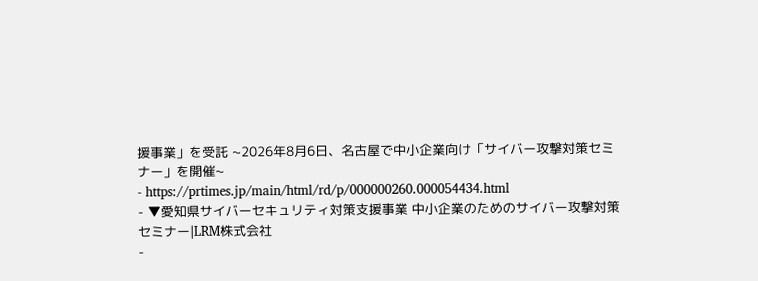援事業」を受託 ~2026年8月6日、名古屋で中小企業向け「サイバー攻撃対策セミナー」を開催~
- https://prtimes.jp/main/html/rd/p/000000260.000054434.html
- ▼愛知県サイバーセキュリティ対策支援事業 中小企業のためのサイバー攻撃対策セミナー|LRM株式会社
-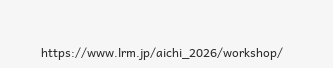https://www.lrm.jp/aichi_2026/workshop/